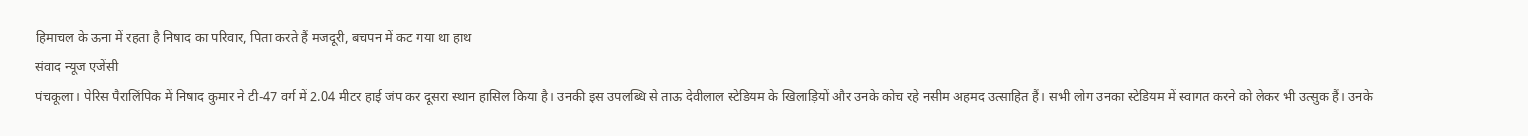हिमाचल के ऊना में रहता है निषाद का परिवार, पिता करते हैं मजदूरी, बचपन में कट गया था हाथ
संवाद न्यूज एजेंसी
पंचकूला। पेरिस पैरालिंपिक में निषाद कुमार ने टी-47 वर्ग में 2.04 मीटर हाई जंप कर दूसरा स्थान हासिल किया है। उनकी इस उपलब्धि से ताऊ देवीलाल स्टेडियम के खिलाड़ियों और उनके कोच रहे नसीम अहमद उत्साहित हैं। सभी लोग उनका स्टेडियम में स्वागत करने को लेकर भी उत्सुक हैं। उनके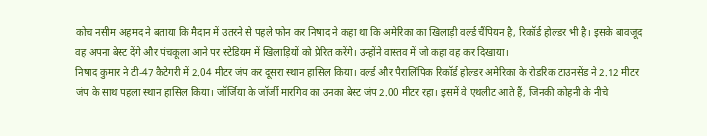कोच नसीम अहमद ने बताया कि मैदान में उतरने से पहले फोन कर निषाद ने कहा था कि अमेरिका का खिलाड़ी वर्ल्ड चैंपियन है, रिकॉर्ड होल्डर भी है। इसके बावजूद वह अपना बेस्ट देंगे और पंचकूला आने पर स्टेडियम में खिलाड़ियों को प्रेरित करेंगे। उन्होंने वास्तव में जो कहा वह कर दिखाया।
निषाद कुमार ने टी-47 कैटेगरी में 2.04 मीटर जंप कर दूसरा स्थान हासिल किया। वर्ल्ड और पैरालिंपिक रिकॉर्ड होल्डर अमेरिका के रोडरिक टाउनसेंड ने 2.12 मीटर जंप के साथ पहला स्थान हासिल किया। जॉर्जिया के जॉर्जी मारगिव का उनका बेस्ट जंप 2.00 मीटर रहा। इसमें वे एथलीट आते हैं, जिनकी कोहनी के नीचे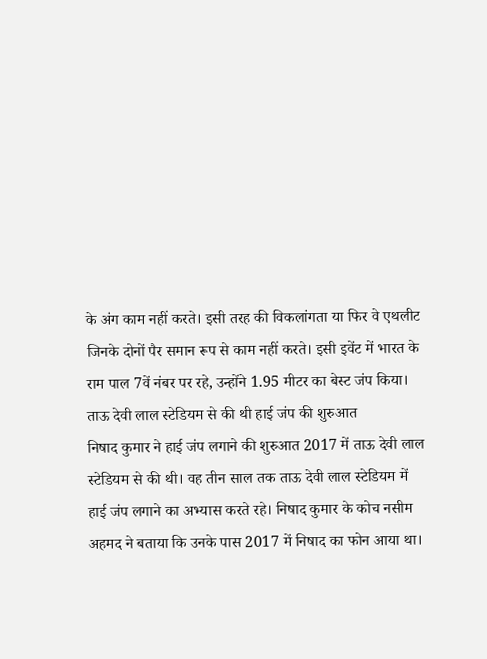के अंग काम नहीं करते। इसी तरह की विकलांगता या फिर वे एथलीट जिनके दोनों पैर समान रूप से काम नहीं करते। इसी इवेंट में भारत के राम पाल 7वें नंबर पर रहे, उन्होंने 1.95 मीटर का बेस्ट जंप किया।
ताऊ देवी लाल स्टेडियम से की थी हाई जंप की शुरुआत
निषाद कुमार ने हाई जंप लगाने की शुरुआत 2017 में ताऊ देवी लाल स्टेडियम से की थी। वह तीन साल तक ताऊ देवी लाल स्टेडियम में हाई जंप लगाने का अभ्यास करते रहे। निषाद कुमार के कोच नसीम अहमद ने बताया कि उनके पास 2017 में निषाद का फोन आया था।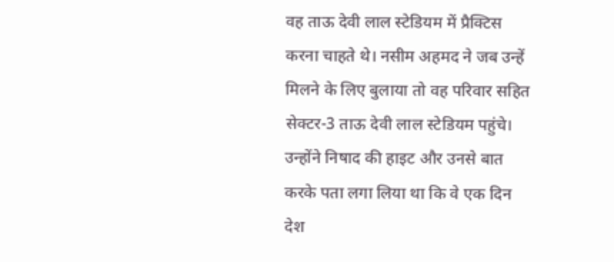वह ताऊ देवी लाल स्टेडियम में प्रैक्टिस करना चाहते थे। नसीम अहमद ने जब उन्हें मिलने के लिए बुलाया तो वह परिवार सहित सेक्टर-3 ताऊ देवी लाल स्टेडियम पहुंचे। उन्होंने निषाद की हाइट और उनसे बात करके पता लगा लिया था कि वे एक दिन देश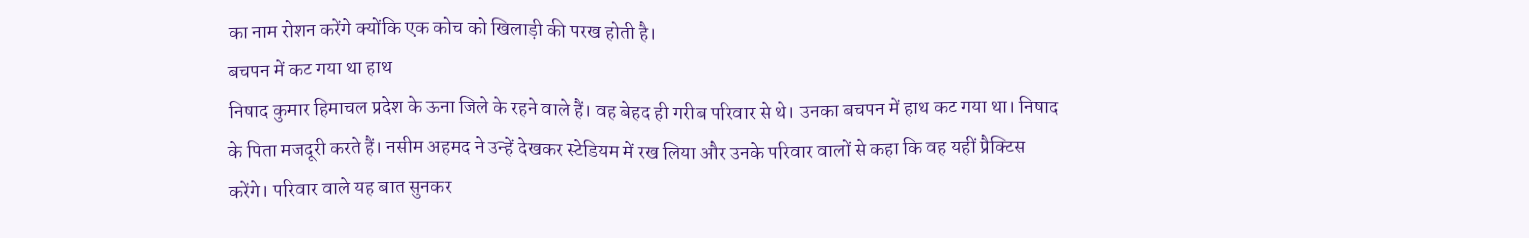का नाम रोशन करेंगे क्योंकि एक कोच को खिलाड़ी की परख होती है।
बचपन में कट गया था हाथ
निषाद कुमार हिमाचल प्रदेश के ऊना जिले के रहने वाले हैं। वह बेहद ही गरीब परिवार से थे। उनका बचपन में हाथ कट गया था। निषाद के पिता मजदूरी करते हैं। नसीम अहमद ने उन्हें देखकर स्टेडियम में रख लिया और उनके परिवार वालों से कहा कि वह यहीं प्रैक्टिस करेंगे। परिवार वाले यह बात सुनकर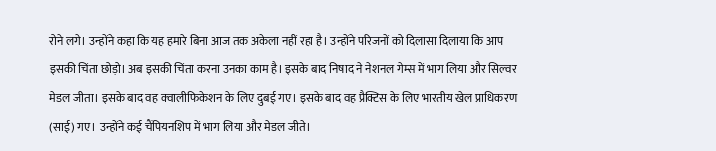रोने लगे। उन्होंने कहा कि यह हमारे बिना आज तक अकेला नहीं रहा है। उन्होंने परिजनों को दिलासा दिलाया कि आप इसकी चिंता छोड़ो। अब इसकी चिंता करना उनका काम है। इसके बाद निषाद ने नेशनल गेम्स में भाग लिया और सिल्वर मेडल जीता। इसके बाद वह क्वालीफिकेशन के लिए दुबई गए। इसके बाद वह प्रैक्टिस के लिए भारतीय खेल प्राधिकरण (साई) गए। उन्होंने कई चैंपियनशिप में भाग लिया और मेडल जीते।